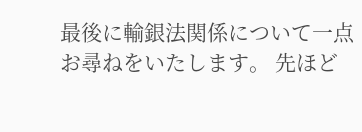最後に輸銀法関係について一点お尋ねをいたします。 先ほど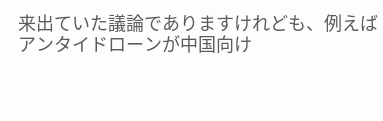来出ていた議論でありますけれども、例えばアンタイドローンが中国向け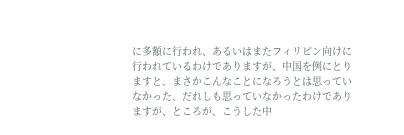に多額に行われ、あるいはまたフィリピン向けに行われているわけでありますが、中国を例にとりますと、まさかこんなことになろうとは思っていなかった、だれしも思っていなかったわけでありますが、ところが、こうした中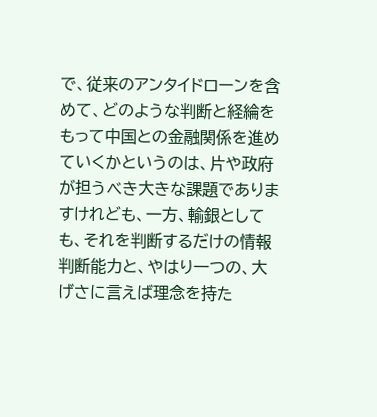で、従来のアンタイドローンを含めて、どのような判断と経綸をもって中国との金融関係を進めていくかというのは、片や政府が担うべき大きな課題でありますけれども、一方、輸銀としても、それを判断するだけの情報判断能力と、やはり一つの、大げさに言えば理念を持た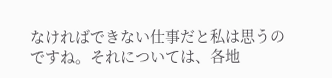なければできない仕事だと私は思うのですね。それについては、各地